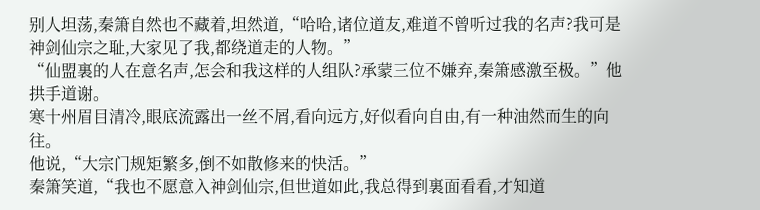别人坦荡,秦箫自然也不藏着,坦然道,“哈哈,诸位道友,难道不曾听过我的名声?我可是神剑仙宗之耻,大家见了我,都绕道走的人物。”
“仙盟裏的人在意名声,怎会和我这样的人组队?承蒙三位不嫌弃,秦箫感激至极。”他拱手道谢。
寒十州眉目清冷,眼底流露出一丝不屑,看向远方,好似看向自由,有一种油然而生的向往。
他说,“大宗门规矩繁多,倒不如散修来的快活。”
秦箫笑道,“我也不愿意入神剑仙宗,但世道如此,我总得到裏面看看,才知道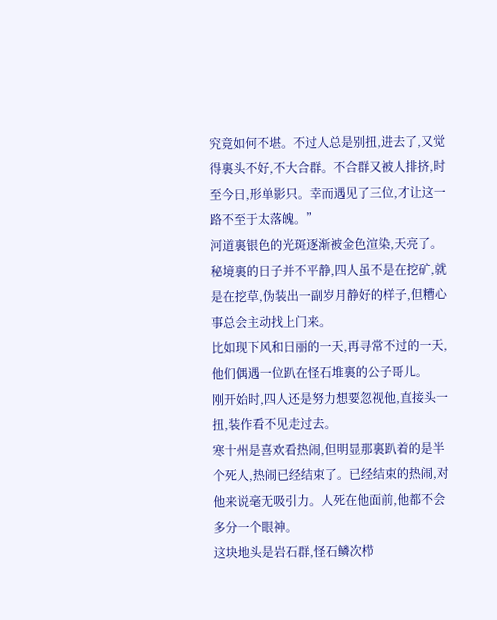究竟如何不堪。不过人总是别扭,进去了,又觉得裏头不好,不大合群。不合群又被人排挤,时至今日,形单影只。幸而遇见了三位,才让这一路不至于太落魄。”
河道裏银色的光斑逐渐被金色渲染,天亮了。
秘境裏的日子并不平静,四人虽不是在挖矿,就是在挖草,伪装出一副岁月静好的样子,但糟心事总会主动找上门来。
比如现下风和日丽的一天,再寻常不过的一天,他们偶遇一位趴在怪石堆裏的公子哥儿。
刚开始时,四人还是努力想要忽视他,直接头一扭,装作看不见走过去。
寒十州是喜欢看热闹,但明显那裏趴着的是半个死人,热闹已经结束了。已经结束的热闹,对他来说毫无吸引力。人死在他面前,他都不会多分一个眼神。
这块地头是岩石群,怪石鳞次栉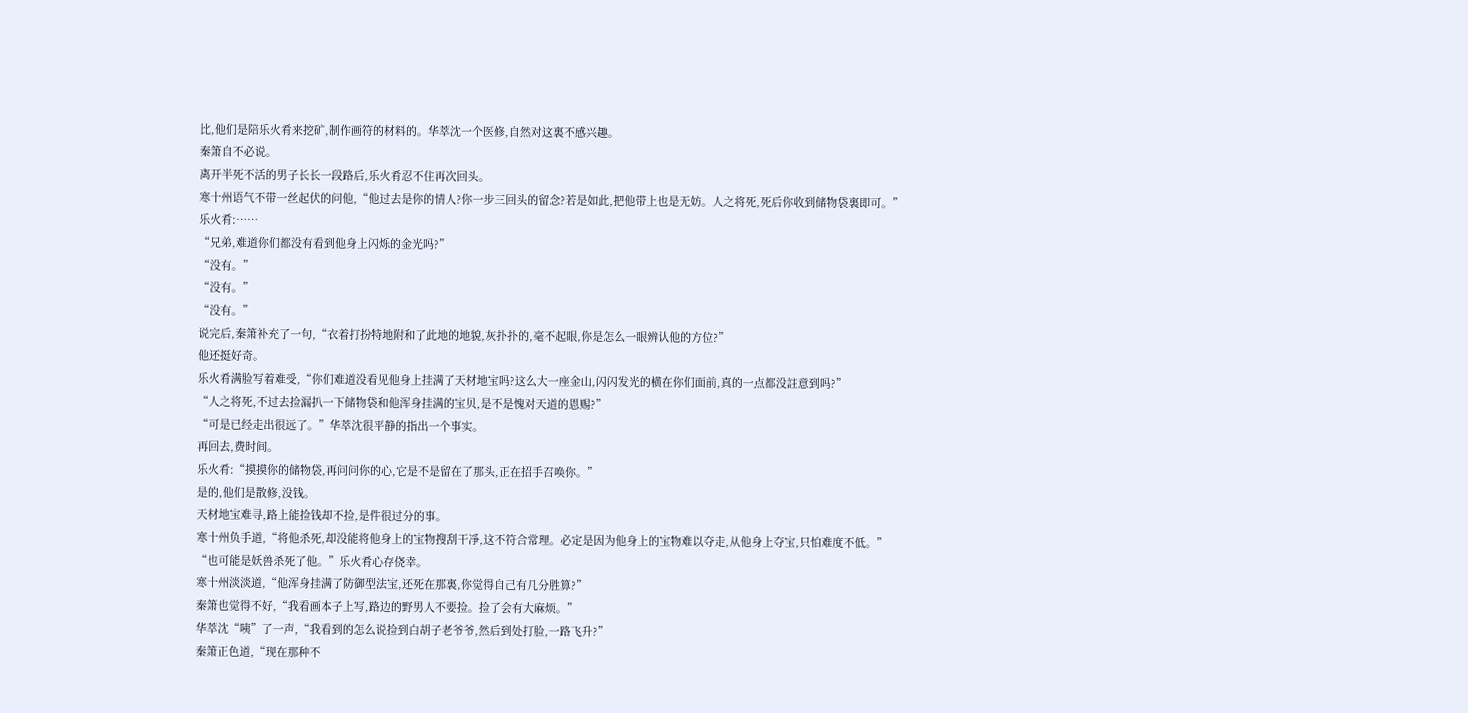比,他们是陪乐火肴来挖矿,制作画符的材料的。华萃沈一个医修,自然对这裏不感兴趣。
秦箫自不必说。
离开半死不活的男子长长一段路后,乐火肴忍不住再次回头。
寒十州语气不带一丝起伏的问他,“他过去是你的情人?你一步三回头的留念?若是如此,把他带上也是无妨。人之将死,死后你收到储物袋裏即可。”
乐火肴:……
“兄弟,难道你们都没有看到他身上闪烁的金光吗?”
“没有。”
“没有。”
“没有。”
说完后,秦箫补充了一句,“衣着打扮特地附和了此地的地貌,灰扑扑的,毫不起眼,你是怎么一眼辨认他的方位?”
他还挺好奇。
乐火肴满脸写着难受,“你们难道没看见他身上挂满了天材地宝吗?这么大一座金山,闪闪发光的横在你们面前,真的一点都没註意到吗?”
“人之将死,不过去捡漏扒一下储物袋和他浑身挂满的宝贝,是不是愧对天道的恩赐?”
“可是已经走出很远了。”华萃沈很平静的指出一个事实。
再回去,费时间。
乐火肴:“摸摸你的储物袋,再问问你的心,它是不是留在了那头,正在招手召唤你。”
是的,他们是散修,没钱。
天材地宝难寻,路上能捡钱却不捡,是件很过分的事。
寒十州负手道,“将他杀死,却没能将他身上的宝物搜刮干凈,这不符合常理。必定是因为他身上的宝物难以夺走,从他身上夺宝,只怕难度不低。”
“也可能是妖兽杀死了他。”乐火肴心存侥幸。
寒十州淡淡道,“他浑身挂满了防御型法宝,还死在那裏,你觉得自己有几分胜算?”
秦箫也觉得不好,“我看画本子上写,路边的野男人不要捡。捡了会有大麻烦。”
华萃沈“咦”了一声,“我看到的怎么说捡到白胡子老爷爷,然后到处打脸,一路飞升?”
秦箫正色道,“现在那种不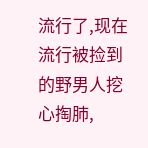流行了,现在流行被捡到的野男人挖心掏肺,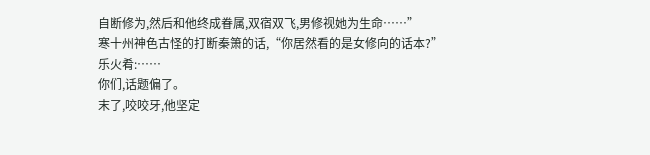自断修为,然后和他终成眷属,双宿双飞,男修视她为生命……”
寒十州神色古怪的打断秦箫的话,“你居然看的是女修向的话本?”
乐火肴:……
你们,话题偏了。
末了,咬咬牙,他坚定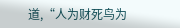道,“人为财死鸟为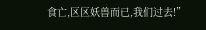食亡,区区妖兽而已,我们过去!”